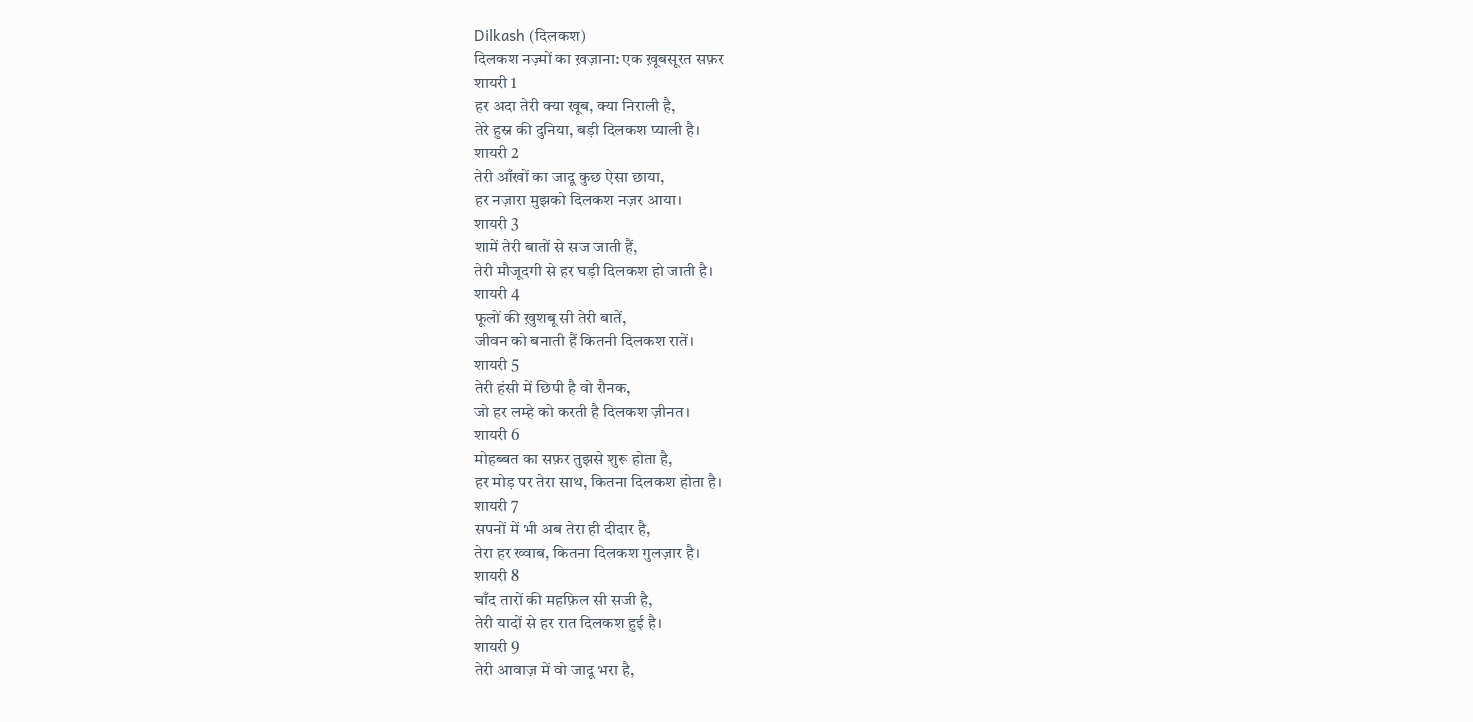Dilkash (दिलकश)
दिलकश नज़्मों का ख़ज़ाना: एक ख़ूबसूरत सफ़र
शायरी 1
हर अदा तेरी क्या खूब, क्या निराली है,
तेरे हुस्न की दुनिया, बड़ी दिलकश प्याली है।
शायरी 2
तेरी आँखों का जादू कुछ ऐसा छाया,
हर नज़ारा मुझको दिलकश नज़र आया।
शायरी 3
शामें तेरी बातों से सज जाती हैं,
तेरी मौजूदगी से हर घड़ी दिलकश हो जाती है।
शायरी 4
फूलों की ख़ुशबू सी तेरी बातें,
जीवन को बनाती हैं कितनी दिलकश रातें।
शायरी 5
तेरी हंसी में छिपी है वो रौनक,
जो हर लम्हे को करती है दिलकश ज़ीनत।
शायरी 6
मोहब्बत का सफ़र तुझसे शुरू होता है,
हर मोड़ पर तेरा साथ, कितना दिलकश होता है।
शायरी 7
सपनों में भी अब तेरा ही दीदार है,
तेरा हर ख्वाब, कितना दिलकश गुलज़ार है।
शायरी 8
चाँद तारों की महफ़िल सी सजी है,
तेरी यादों से हर रात दिलकश हुई है।
शायरी 9
तेरी आवाज़ में वो जादू भरा है,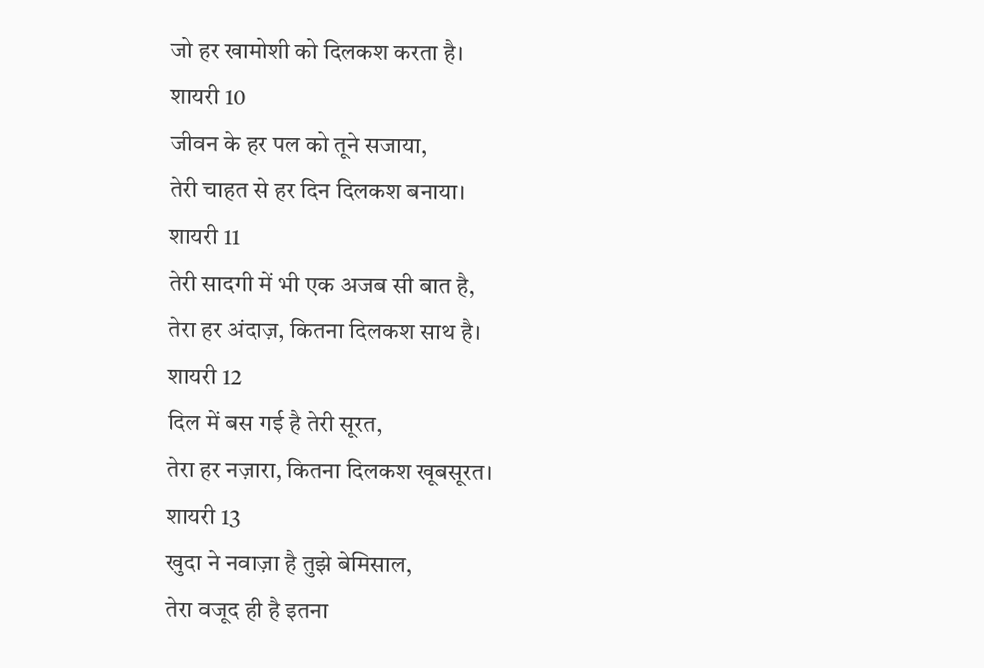जो हर खामोशी को दिलकश करता है।
शायरी 10
जीवन के हर पल को तूने सजाया,
तेरी चाहत से हर दिन दिलकश बनाया।
शायरी 11
तेरी सादगी में भी एक अजब सी बात है,
तेरा हर अंदाज़, कितना दिलकश साथ है।
शायरी 12
दिल में बस गई है तेरी सूरत,
तेरा हर नज़ारा, कितना दिलकश खूबसूरत।
शायरी 13
खुदा ने नवाज़ा है तुझे बेमिसाल,
तेरा वजूद ही है इतना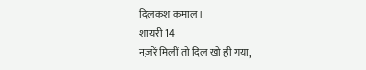दिलकश कमाल।
शायरी 14
नज़रें मिलीं तो दिल खो ही गया,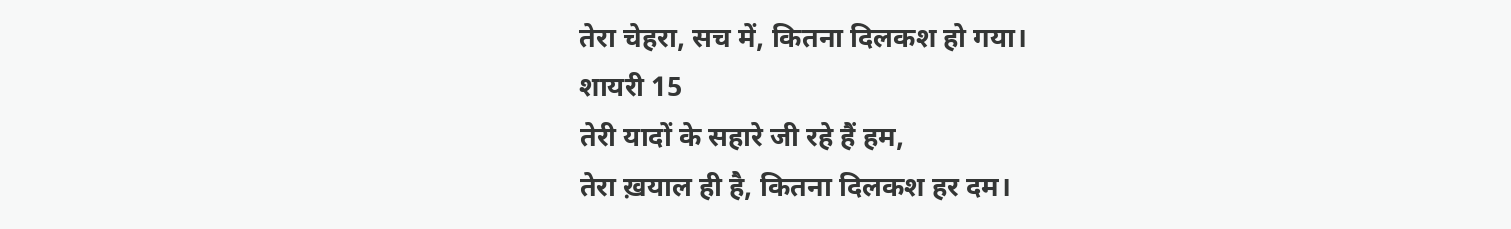तेरा चेहरा, सच में, कितना दिलकश हो गया।
शायरी 15
तेरी यादों के सहारे जी रहे हैं हम,
तेरा ख़याल ही है, कितना दिलकश हर दम।